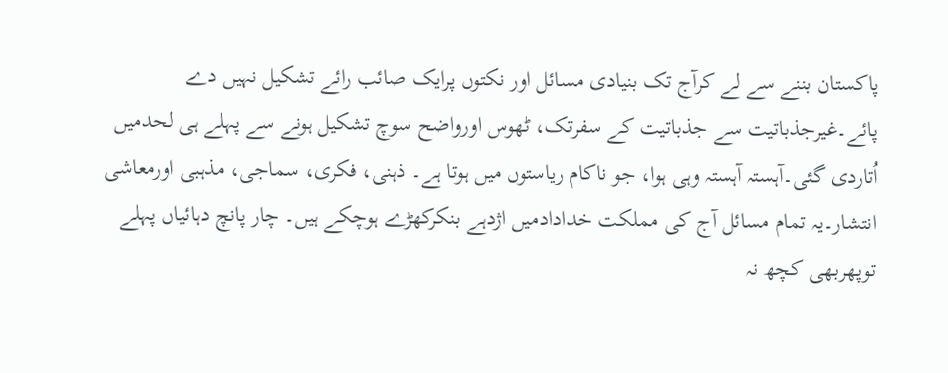پاکستان بننے سے لے کرآج تک بنیادی مسائل اور نکتوں پرایک صائب رائے تشکیل نہیں دے پائے۔غیرجذباتیت سے جذباتیت کے سفرتک، ٹھوس اورواضح سوچ تشکیل ہونے سے پہلے ہی لحدمیں اُتاردی گئی۔آہستہ آہستہ وہی ہوا، جو ناکام ریاستوں میں ہوتا ہے۔ ذہنی، فکری، سماجی، مذہبی اورمعاشی انتشار۔یہ تمام مسائل آج کی مملکت خدادادمیں اژدہے بنکرکھڑے ہوچکے ہیں۔ چار پانچ دہائیاں پہلے توپھربھی کچھ نہ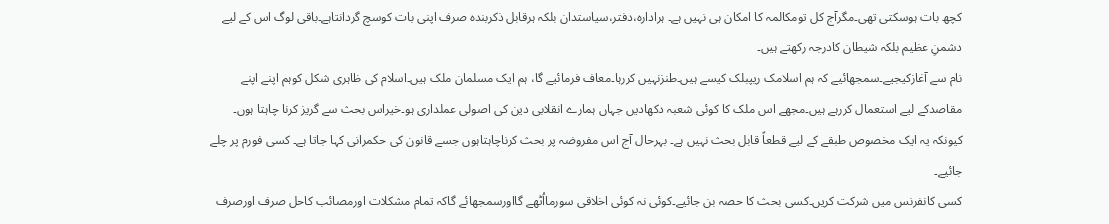کچھ بات ہوسکتی تھی۔مگرآج کل تومکالمہ کا امکان ہی نہیں ہے۔ ہرادارہ،دفتر،سیاستدان بلکہ ہرقابل ذکربندہ صرف اپنی بات کوسچ گردانتاہے۔باقی لوگ اس کے لیے دشمنِ عظیم بلکہ شیطان کادرجہ رکھتے ہیں۔
نام سے آغازکیجیے۔سمجھائیے کہ ہم اسلامک ریپبلک کیسے ہیں۔طنزنہیں کررہا۔معاف فرمائیے گا، ہم ایک مسلمان ملک ہیں۔اسلام کی ظاہری شکل کوہم اپنے اپنے مقاصدکے لیے استعمال کررہے ہیں۔مجھے اس ملک کا کوئی شعبہ دکھادیں جہاں ہمارے انقلابی دین کی اصولی عملداری ہو۔خیراس بحث سے گریز کرنا چاہتا ہوں۔ کیونکہ یہ ایک مخصوص طبقے کے لیے قطعاً قابل بحث نہیں ہے۔ بہرحال آج اس مفروضہ پر بحث کرناچاہتاہوں جسے قانون کی حکمرانی کہا جاتا ہے۔ کسی فورم پر چلے جائیے۔
کسی کانفرنس میں شرکت کریں۔کسی بحث کا حصہ بن جائیے۔کوئی نہ کوئی اخلاقی سورمااُٹھے گااورسمجھائے گاکہ تمام مشکلات اورمصائب کاحل صرف اورصرف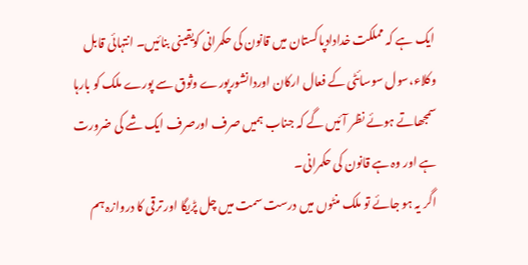ایک ہے کہ مملکت خدادادپاکستان میں قانون کی حکمرانی کویقینی بنائیں۔ انتہائی قابل وکلاء،سول سوسائٹی کے فعال ارکان اوردانشورپورے وثوق سے پورے ملک کو بارہا سمجھاتے ہوئے نظر آئیں گے کہ جناب ہمیں صرف اورصرف ایک شے کی ضرورت ہے اور وہ ہے قانون کی حکمرانی۔
اگر یہ ہو جائے تو ملک منٹوں میں درست سمت میں چل پڑیگا اور ترقی کا دروازہ ہم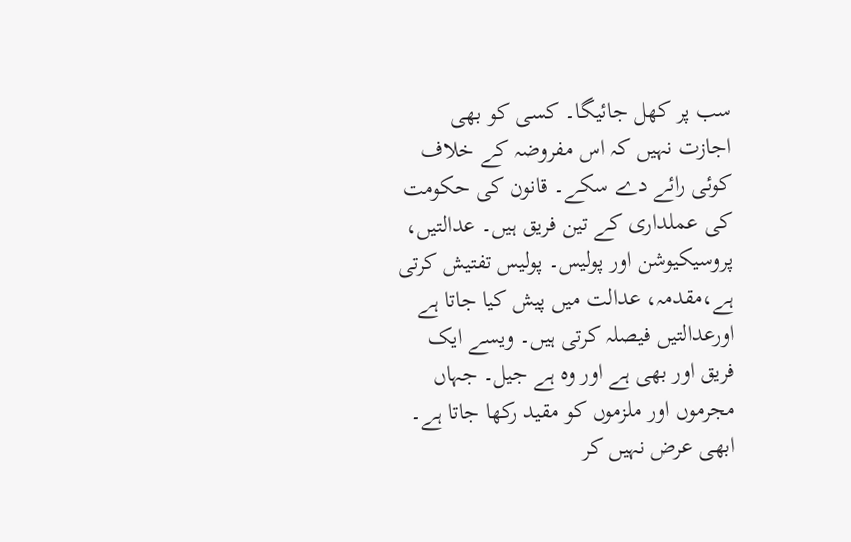سب پر کھل جائیگا۔ کسی کو بھی اجازت نہیں کہ اس مفروضہ کے خلاف کوئی رائے دے سکے۔ قانون کی حکومت کی عملداری کے تین فریق ہیں۔ عدالتیں، پروسیکیوشن اور پولیس۔ پولیس تفتیش کرتی ہے،مقدمہ، عدالت میں پیش کیا جاتا ہے اورعدالتیں فیصلہ کرتی ہیں۔ ویسے ایک فریق اور بھی ہے اور وہ ہے جیل۔ جہاں مجرموں اور ملزموں کو مقید رکھا جاتا ہے۔
ابھی عرض نہیں کر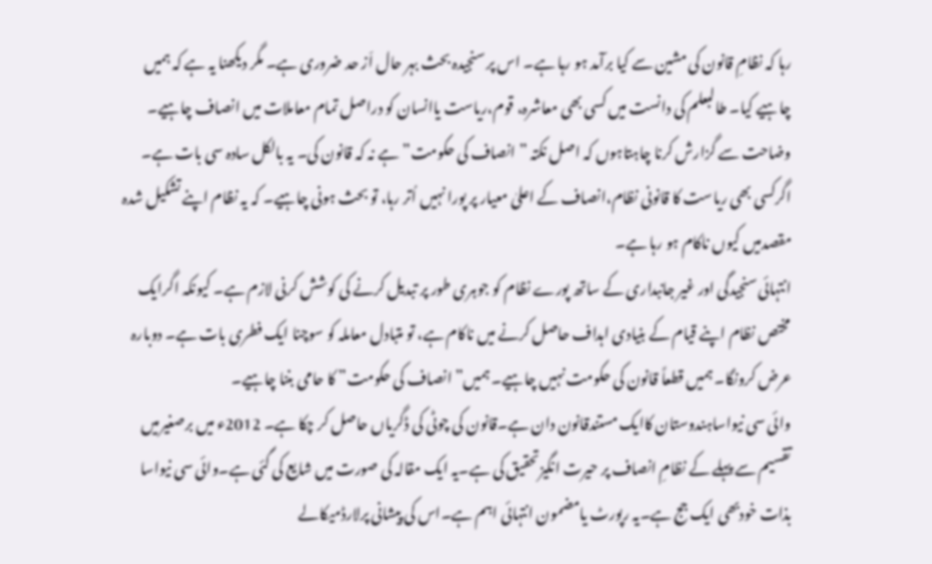رہا کہ نظامِ قانون کی مشین سے کیا برآمد ہو رہا ہے۔ اس پر سنجیدہ بحث بہر حال اَز حد ضروری ہے۔ مگر دیکھنا یہ ہے کہ ہمیں چاہیے کیا۔ طالبعلم کی دانست میں کسی بھی معاشرہ، قوم،ریاست یاانسان کو دراصل تمام معاملات میں انصاف چاہیے۔ وضاحت سے گزارش کرنا چاہتاہوں کہ اصل نکتہ ”انصاف کی حکومت” ہے نہ کہ قانون کی۔ یہ بالکل سادہ سی بات ہے۔ اگرکسی بھی ریاست کا قانونی نظام،انصاف کے اعلیٰ معیار پر پورا نہیں اُتر رہا، تو بحث ہونی چاہیے۔ کہ یہ نظام اپنے تشکیل شدہ مقصدمیں کیوں ناکام ہو رہا ہے۔
انتہائی سنجیدگی اور غیر جانبداری کے ساتھ پورے نظام کو جوہری طور پر تبدیل کرنے کی کوشش کرنی لازم ہے۔ کیونکہ اگرایک مختص نظام اپنے قیام کے بنیادی اہداف حاصل کرنے میں ناکام ہے، تو متبادل معاملہ کو سوچنا ایک فطری بات ہے۔ دوبارہ عرض کرونگا۔ ہمیں قطعاً قانون کی حکومت نہیں چاہیے۔ ہمیں”انصاف کی حکومت” کا حامی بننا چاہیے۔
وائی سی نیواساہندوستان کاایک مستندقانون دان ہے۔قانون کی چوٹی کی ڈگریاں حاصل کر چکا ہے۔ 2012ء میں برصغیرمیں تقسیم سے پہلے کے نظامِ انصاف پر حیرت انگیزتحقیق کی ہے۔یہ ایک مقالہ کی صورت میں شایع کی گئی ہے۔وائی سی نیواسا بذات خودبھی ایک جج ہے۔یہ رپورٹ یامضمون انتہائی اہم ہے۔اس کی پیشانی پرلارڈمیکالے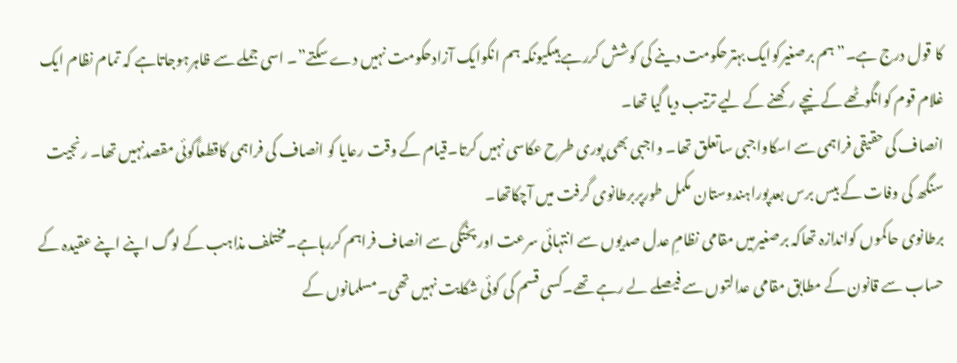کا قول درج ہے۔” ہم برصغیرکوایک بہترحکومت دینے کی کوشش کررہے ہیںکیونکہ ہم انکوایک آزادحکومت نہیں دے سکتے”۔ اسی جملے سے ظاہرہوجاتاہے کہ تمام نظام ایک غلام قوم کوانگوٹھے کے نیچے رکھنے کے لیے ترتیب دیا گیا تھا۔
انصاف کی حقیقی فراہمی سے اسکاواجبی ساتعلق تھا۔ واجبی بھی پوری طرح عکاسی نہیں کرتا۔قیام کے وقت رعایا کو انصاف کی فراہمی کاقطعاًکوئی مقصدنہیں تھا۔ رنجیت سنگھ کی وفات کے بیس برس بعدپوراہندوستان مکمل طورپربرطانوی گرفت میں آچکاتھا۔
برطانوی حاکموں کواندازہ تھاکہ برصغیرمیں مقامی نظامِ عدل صدیوں سے انتہائی سرعت اور پختگی سے انصاف فراہم کررہاہے۔مختلف مذاہب کے لوگ اپنے اپنے عقیدہ کے حساب سے قانون کے مطابق مقامی عدالتوں سے فیصلے لے رہے تھے۔کسی قسم کی کوئی شکایت نہیں تھی۔مسلمانوں کے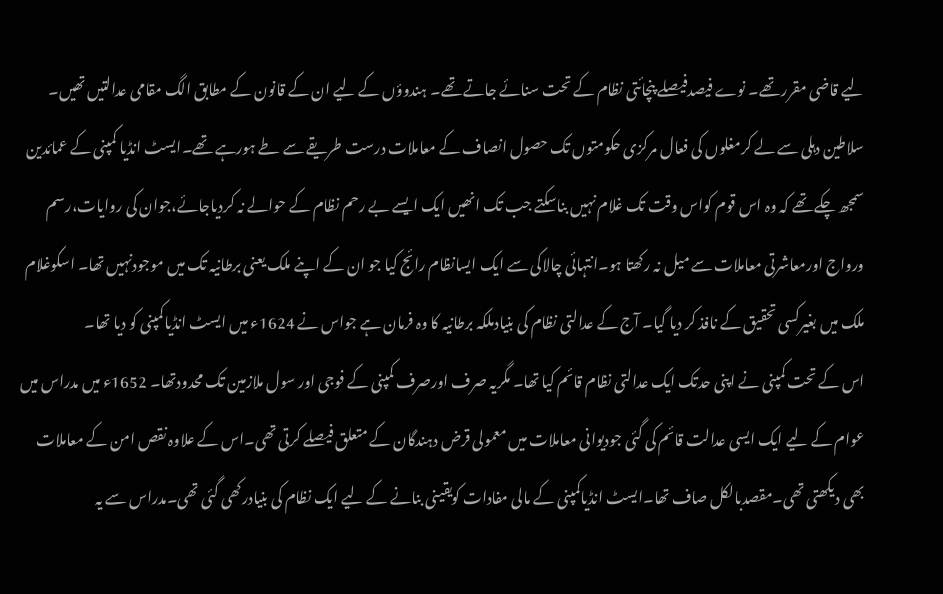لیے قاضی مقرر تھے۔ نوے فیصدفیصلے پنچائتی نظام کے تحت سنائے جاتے تھے۔ ہندوؤں کے لیے ان کے قانون کے مطابق الگ مقامی عدالتیں تھیں۔
سلاطین دہلی سے لے کرمغلوں کی فعال مرکزی حکومتوں تک حصول انصاف کے معاملات درست طریقے سے طے ہورہے تھے۔ایسٹ انڈیا کمپنی کے عمائدین سمجھ چکے تھے کہ وہ اس قوم کواس وقت تک غلام نہیں بناسکتے جب تک انھیں ایک ایسے بے رحم نظام کے حوالے نہ کردیاجائے،جوان کی روایات،رسم ورواج اورمعاشرتی معاملات سے میل نہ رکھتا ہو۔انتہائی چالاکی سے ایک ایسانظام رائج کیا جو ان کے اپنے ملک یعنی برطانیہ تک میں موجودنہیں تھا۔ اسکوغلام ملک میں بغیرکسی تحقیق کے نافذ کر دیا گیا۔ آج کے عدالتی نظام کی بنیادملکہ برطانیہ کا وہ فرمان ہے جواس نے 1624ء میں ایسٹ انڈیاکمپنی کو دیا تھا۔
اس کے تحت کمپنی نے اپنی حدتک ایک عدالتی نظام قائم کیا تھا۔ مگریہ صرف اورصرف کمپنی کے فوجی اور سول ملازمین تک محدودتھا۔ 1652ء میں مدراس میں عوام کے لیے ایک ایسی عدالت قائم کی گئی جودیوانی معاملات میں معمولی قرض دہندگان کے متعلق فیصلے کرتی تھی۔اس کے علاوہ نقص امن کے معاملات بھی دیکھتی تھی۔مقصدبالکل صاف تھا۔ایسٹ انڈیاکمپنی کے مالی مفادات کویقینی بنانے کے لیے ایک نظام کی بنیادرکھی گئی تھی۔مدراس سے یہ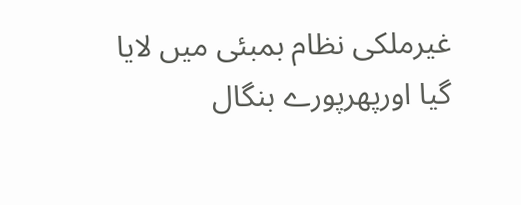غیرملکی نظام بمبئی میں لایا گیا اورپھرپورے بنگال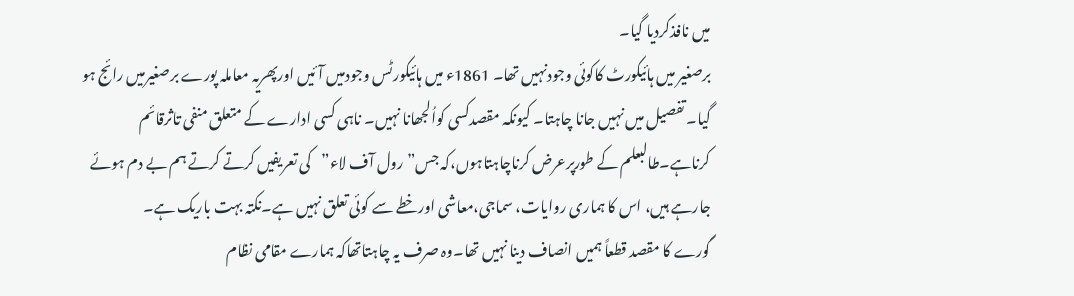میں نافذکردیا گیا۔
برصغیر میں ہائیکورٹ کاکوئی وجودنہیں تھا۔ 1861ء میں ہائیکورٹس وجودمیں آئیں اورپھریہ معاملہ پورے برصغیرمیں رائج ہو گیا۔ تفصیل میں نہیں جانا چاہتا۔ کیونکہ مقصدکسی کواُلجھانا نہیں۔ ناہی کسی ادارے کے متعلق منفی تاثرقائم کرناہے۔طالبعلم کے طورپرعرض کرناچاہتاہوں،کہ جس”رول آف لاء”کی تعریفیں کرتے کرتے ہم بے دم ہوئے جارہے ہیں، اس کا ہماری روایات، سماجی،معاشی اورخطے سے کوئی تعلق نہیں ہے۔نکتہ بہت باریک ہے۔
گورے کا مقصد قطعاً ہمیں انصاف دینا نہیں تھا۔وہ صرف یہ چاہتاتھاکہ ہمارے مقامی نظام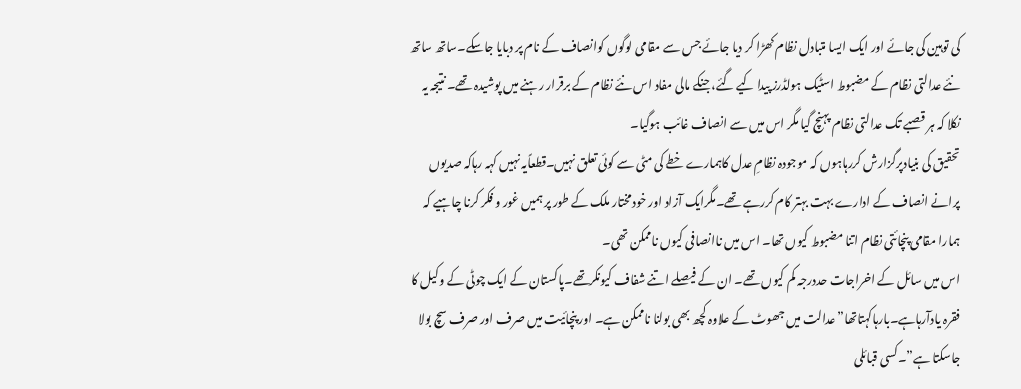کی توہین کی جائے اور ایک ایسا متبادل نظام کھڑا کر دیا جائے جس سے مقامی لوگوں کوانصاف کے نام پر دبایا جاسکے۔ساتھ ساتھ نئے عدالتی نظام کے مضبوط اسٹیک ہولڈرز پیدا کیے گئے، جنکے مالی مفاد اس نئے نظام کے برقرار رہنے میں پوشیدہ تھے۔ نتیجہ یہ نکلا کہ ہر قصبے تک عدالتی نظام پہنچ گیا مگر اس میں سے انصاف غائب ہوگیا۔
تحقیق کی بنیادپرگزارش کررہاہوں کہ موجودہ نظامِ عدل کاہمارے خطے کی مٹی سے کوئی تعلق نہیں۔قطعاًیہ نہیں کہہ رہاکہ صدیوں پرانے انصاف کے ادارے بہت بہتر کام کررہے تھے۔مگرایک آزاد اور خودمختار ملک کے طور پر ہمیں غور و فکر کرنا چاہیے کہ ہمارا مقامی پنچائتی نظام اتنا مضبوط کیوں تھا۔ اس میں ناانصافی کیوں ناممکن تھی۔
اس میں سائل کے اخراجات حددرجہ کم کیوں تھے۔ ان کے فیصلے اتنے شفاف کیونکرتھے۔پاکستان کے ایک چوٹی کے وکیل کا فقرہ یادآرہاہے۔بارہاکہتاتھا”عدالت میں جھوٹ کے علاوہ کچھ بھی بولنا ناممکن ہے۔ اور پنچائیت میں صرف اور صرف سچ بولا جاسکتا ہے”۔کسی قبائلی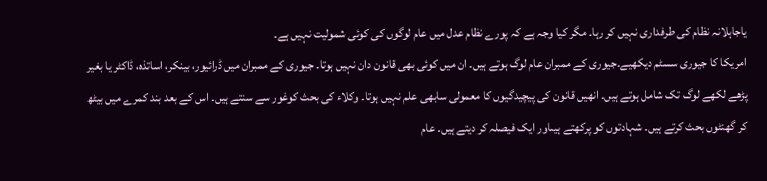یاجاہلانہ نظام کی طرفداری نہیں کر رہا۔ مگر کیا وجہ ہے کہ پورے نظام عدل میں عام لوگوں کی کوئی شمولیت نہیں ہے۔
امریکا کا جیوری سسٹم دیکھیے۔جیوری کے ممبران عام لوگ ہوتے ہیں۔ ان میں کوئی بھی قانون دان نہیں ہوتا۔ جیوری کے ممبران میں ڈرائیور، بینکر، اساتذہ، ڈاکٹر یا بغیر پڑھے لکھے لوگ تک شامل ہوتے ہیں۔ انھیں قانون کی پیچیدگیوں کا معمولی سابھی علم نہیں ہوتا۔ وکلاء کی بحث کوغور سے سنتے ہیں۔ اس کے بعد بند کمرے میں بیٹھ کر گھنٹوں بحث کرتے ہیں۔ شہادتوں کو پرکھتے ہیںاور ایک فیصلہ کر دیتے ہیں۔ عام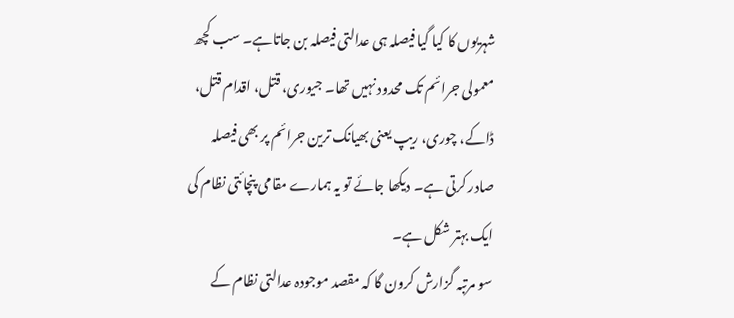شہریوں کا کیا گیا فیصلہ ہی عدالتی فیصلہ بن جاتاہے۔ سب کچھ معمولی جرائم تک محدود نہیں تھا۔ جیوری، قتل، اقدام قتل، ڈاکے، چوری، ریپ یعنی بھیانک ترین جرائم پر بھی فیصلہ صادر کرتی ہے۔ دیکھا جائے تو یہ ہمارے مقامی پنچائتی نظام کی ایک بہتر شکل ہے۔
سو مرتبہ گزارش کرون گا کہ مقصد موجودہ عدالتی نظام کے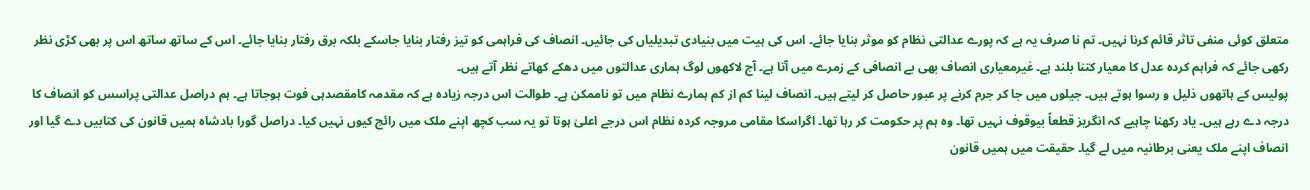متعلق کوئی منفی تاثر قائم کرنا نہیں۔ تم نا صرف یہ ہے کہ پورے عدالتی نظام کو موثر بنایا جائے۔ اس کی ہیت میں بنیادی تبدیلیاں کی جائیں۔ انصاف کی فراہمی کو تیز رفتار بنایا جاسکے بلکہ برق رفتار بنایا جائے۔ اس کے ساتھ ساتھ اس پر بھی کڑی نظر رکھی جائے کہ فراہم کردہ عدل کا معیار کتنا بلند ہے۔ غیرمعیاری انصاف بھی بے انصافی کے زمرے میں آتا ہے۔ آج لاکھوں لوگ ہماری عدالتوں میں دھکے کھاتے نظر آتے ہیں۔
پولیس کے ہاتھوں ذلیل و رسوا ہوتے ہیں۔ جیلوں میں جا کر جرم کرنے پر عبور حاصل کر لیتے ہیں۔ انصاف لینا کم از کم ہمارے نظام میں تو ناممکن ہے۔ طوالت اس درجہ زیادہ ہے کہ مقدمہ کامقصدہی فوت ہوجاتا ہے۔ ہم دراصل عدالتی پراسس کو انصاف کا درجہ دے رہے ہیں۔ یاد رکھنا چاہیے کہ انگریز قطعاً بیوقوف نہیں تھا۔ وہ ہم پر حکومت کر رہا تھا۔ اگراسکا مقامی مروجہ کردہ نظام اس درجے اعلیٰ ہوتا تو یہ سب کچھ اپنے ملک میں رائج کیوں نہیں کیا۔ دراصل گورا بادشاہ ہمیں قانون کی کتابیں دے گیا اور انصاف اپنے ملک یعنی برطانیہ میں لے گیا۔ حقیقت میں ہمیں قانون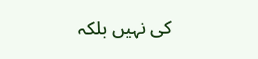کی نہیں بلکہ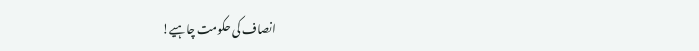انصاف کی حکومت چاہیے!